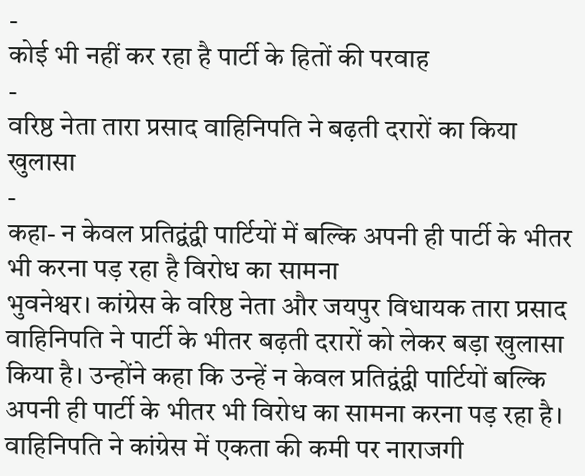-
कोई भी नहीं कर रहा है पार्टी के हितों की परवाह
-
वरिष्ठ नेता तारा प्रसाद वाहिनिपति ने बढ़ती दरारों का किया खुलासा
-
कहा- न केवल प्रतिद्वंद्वी पार्टियों में बल्कि अपनी ही पार्टी के भीतर भी करना पड़ रहा है विरोध का सामना
भुवनेश्वर। कांग्रेस के वरिष्ठ नेता और जयपुर विधायक तारा प्रसाद वाहिनिपति ने पार्टी के भीतर बढ़ती दरारों को लेकर बड़ा खुलासा किया है। उन्होंने कहा कि उन्हें न केवल प्रतिद्वंद्वी पार्टियों बल्कि अपनी ही पार्टी के भीतर भी विरोध का सामना करना पड़ रहा है। वाहिनिपति ने कांग्रेस में एकता की कमी पर नाराजगी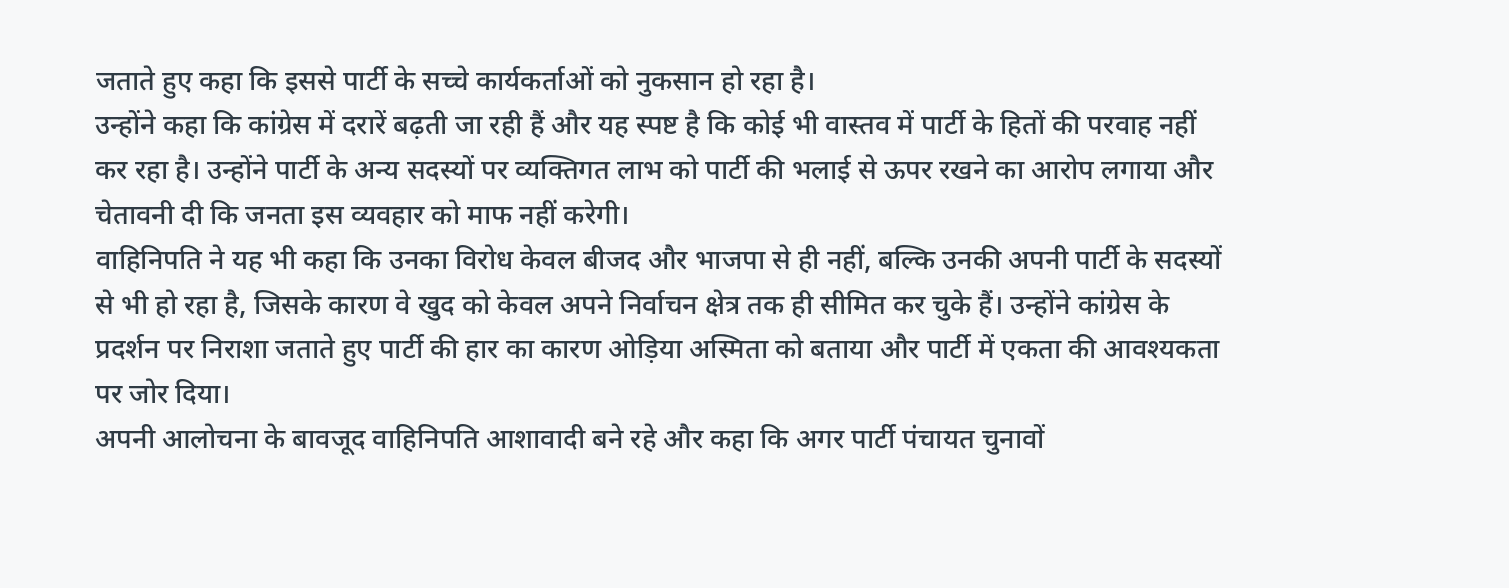जताते हुए कहा कि इससे पार्टी के सच्चे कार्यकर्ताओं को नुकसान हो रहा है।
उन्होंने कहा कि कांग्रेस में दरारें बढ़ती जा रही हैं और यह स्पष्ट है कि कोई भी वास्तव में पार्टी के हितों की परवाह नहीं कर रहा है। उन्होंने पार्टी के अन्य सदस्यों पर व्यक्तिगत लाभ को पार्टी की भलाई से ऊपर रखने का आरोप लगाया और चेतावनी दी कि जनता इस व्यवहार को माफ नहीं करेगी।
वाहिनिपति ने यह भी कहा कि उनका विरोध केवल बीजद और भाजपा से ही नहीं, बल्कि उनकी अपनी पार्टी के सदस्यों से भी हो रहा है, जिसके कारण वे खुद को केवल अपने निर्वाचन क्षेत्र तक ही सीमित कर चुके हैं। उन्होंने कांग्रेस के प्रदर्शन पर निराशा जताते हुए पार्टी की हार का कारण ओड़िया अस्मिता को बताया और पार्टी में एकता की आवश्यकता पर जोर दिया।
अपनी आलोचना के बावजूद वाहिनिपति आशावादी बने रहे और कहा कि अगर पार्टी पंचायत चुनावों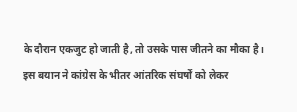के दौरान एकजुट हो जाती है, तो उसके पास जीतने का मौका है।
इस बयान ने कांग्रेस के भीतर आंतरिक संघर्षों को लेकर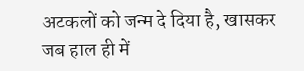अटकलों को जन्म दे दिया है, खासकर जब हाल ही में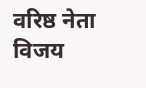वरिष्ठ नेता विजय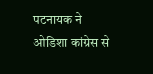पटनायक ने ओडिशा कांग्रेस से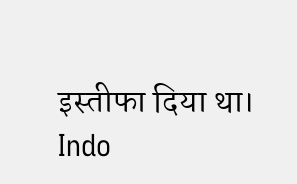इस्तीफा दिया था।
Indo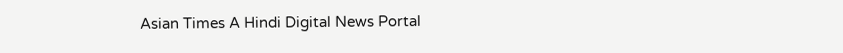Asian Times A Hindi Digital News Portal